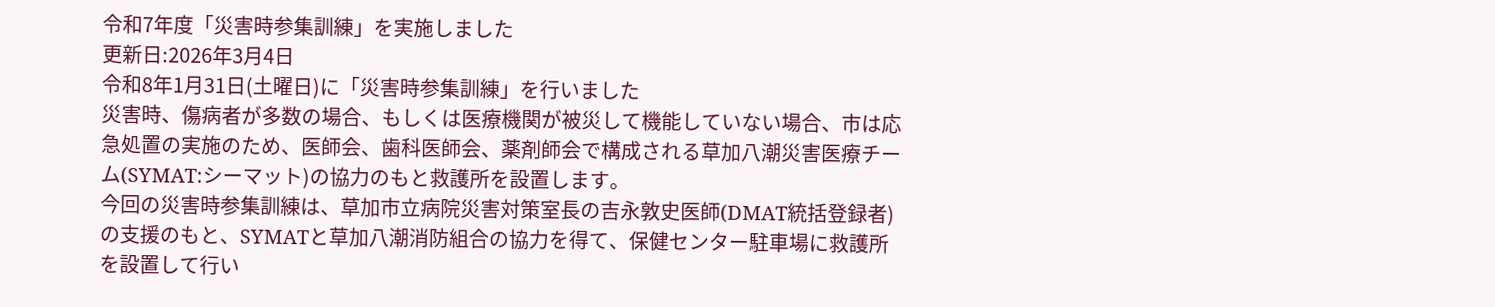令和7年度「災害時参集訓練」を実施しました
更新日:2026年3月4日
令和8年1月31日(土曜日)に「災害時参集訓練」を行いました
災害時、傷病者が多数の場合、もしくは医療機関が被災して機能していない場合、市は応急処置の実施のため、医師会、歯科医師会、薬剤師会で構成される草加八潮災害医療チーム(SYMAT:シーマット)の協力のもと救護所を設置します。
今回の災害時参集訓練は、草加市立病院災害対策室長の吉永敦史医師(DMAT統括登録者)の支援のもと、SYMATと草加八潮消防組合の協力を得て、保健センター駐車場に救護所を設置して行い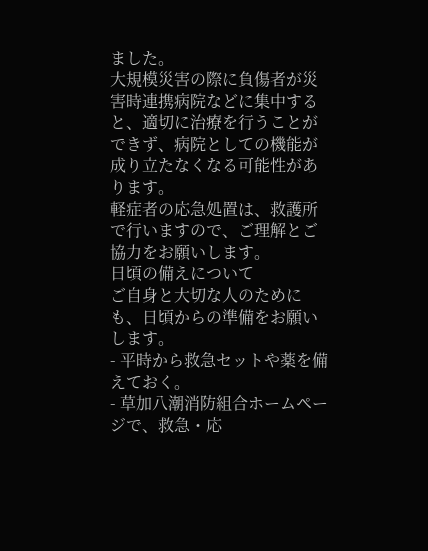ました。
大規模災害の際に負傷者が災害時連携病院などに集中すると、適切に治療を行うことができず、病院としての機能が成り立たなくなる可能性があります。
軽症者の応急処置は、救護所で行いますので、ご理解とご協力をお願いします。
日頃の備えについて
ご自身と大切な人のためにも、日頃からの準備をお願いします。
- 平時から救急セットや薬を備えておく。
- 草加八潮消防組合ホームページで、救急・応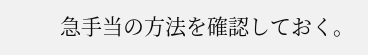急手当の方法を確認しておく。